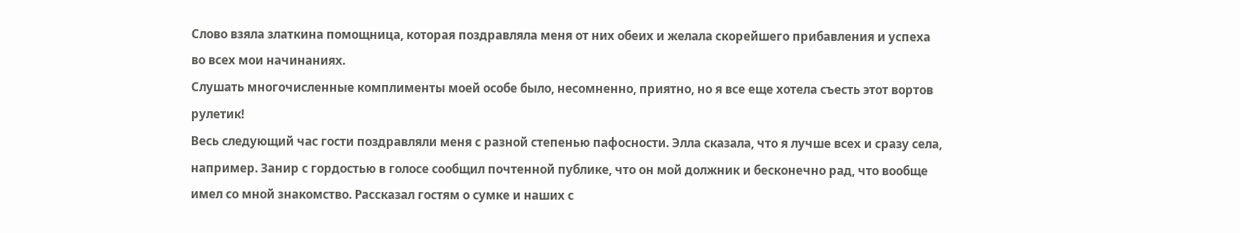Слово взяла златкина помощница, которая поздравляла меня от них обеих и желала скорейшего прибавления и успеха во всех мои начинаниях.
Слушать многочисленные комплименты моей особе было, несомненно, приятно, но я все еще хотела съесть этот вортов рулетик!
Весь следующий час гости поздравляли меня с разной степенью пафосности. Элла сказала, что я лучше всех и сразу села, например. Занир с гордостью в голосе сообщил почтенной публике, что он мой должник и бесконечно рад, что вообще имел со мной знакомство. Рассказал гостям о сумке и наших с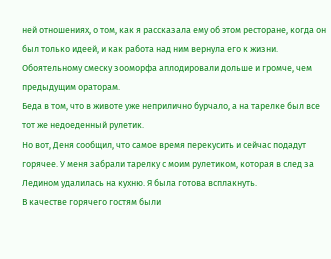ней отношениях, о том, как я рассказала ему об этом ресторане, когда он был только идеей, и как работа над ним вернула его к жизни. Обоятельному смеску зооморфа аплодировали дольше и громче, чем предыдущим ораторам.
Беда в том, что в животе уже неприлично бурчало, а на тарелке был все тот же недоеденный рулетик.
Но вот, Деня сообщил, что самое время перекусить и сейчас подадут горячее. У меня забрали тарелку с моим рулетиком, которая в след за Ледином удалилась на кухню. Я была готова всплакнуть.
В качестве горячего гостям были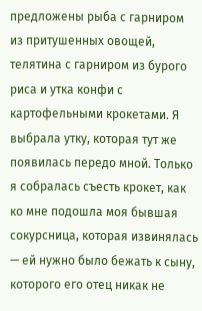предложены рыба с гарниром из притушенных овощей, телятина с гарниром из бурого риса и утка конфи с картофельными крокетами. Я выбрала утку, которая тут же появилась передо мной. Только я собралась съесть крокет, как ко мне подошла моя бывшая сокурсница, которая извинялась — ей нужно было бежать к сыну, которого его отец никак не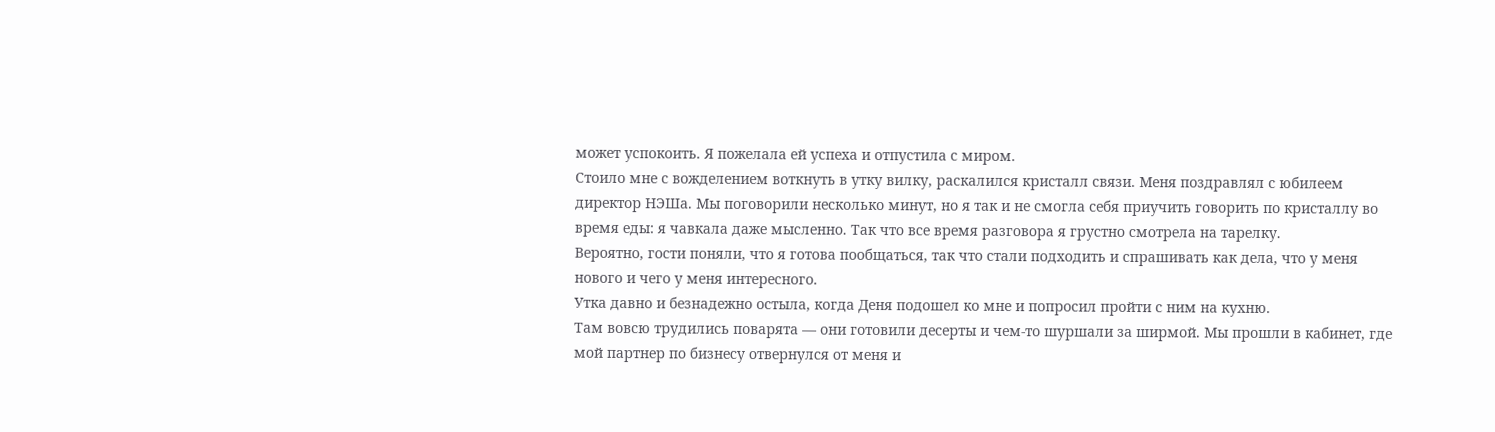может успокоить. Я пожелала ей успеха и отпустила с миром.
Стоило мне с вожделением воткнуть в утку вилку, раскалился кристалл связи. Меня поздравлял с юбилеем директор НЭШа. Мы поговорили несколько минут, но я так и не смогла себя приучить говорить по кристаллу во время еды: я чавкала даже мысленно. Так что все время разговора я грустно смотрела на тарелку.
Вероятно, гости поняли, что я готова пообщаться, так что стали подходить и спрашивать как дела, что у меня нового и чего у меня интересного.
Утка давно и безнадежно остыла, когда Деня подошел ко мне и попросил пройти с ним на кухню.
Там вовсю трудились поварята — они готовили десерты и чем-то шуршали за ширмой. Мы прошли в кабинет, где мой партнер по бизнесу отвернулся от меня и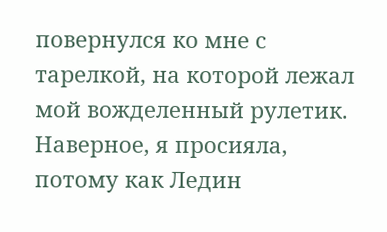повернулся ко мне с тарелкой, на которой лежал мой вожделенный рулетик.
Наверное, я просияла, потому как Ледин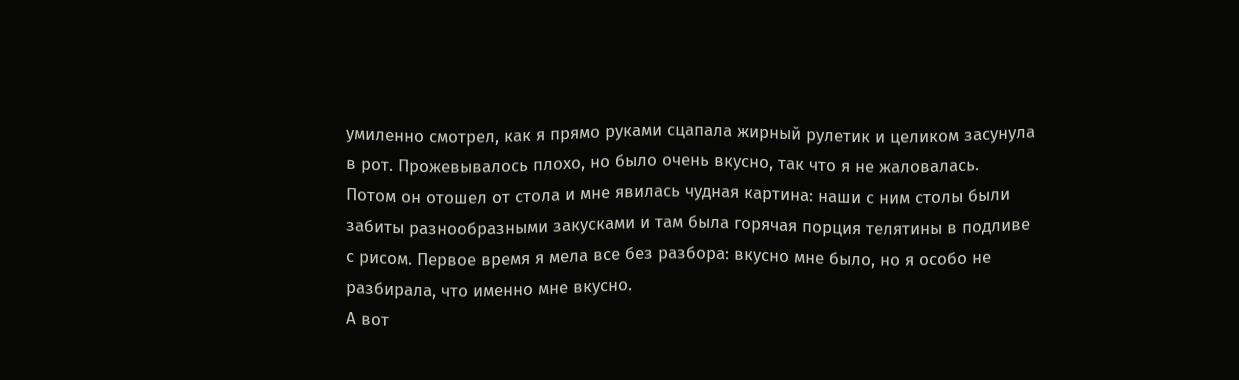умиленно смотрел, как я прямо руками сцапала жирный рулетик и целиком засунула в рот. Прожевывалось плохо, но было очень вкусно, так что я не жаловалась.
Потом он отошел от стола и мне явилась чудная картина: наши с ним столы были забиты разнообразными закусками и там была горячая порция телятины в подливе с рисом. Первое время я мела все без разбора: вкусно мне было, но я особо не разбирала, что именно мне вкусно.
А вот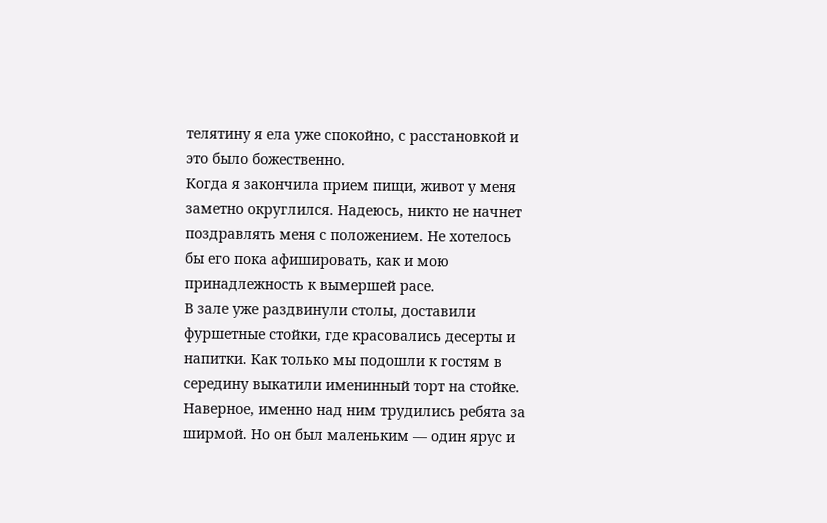телятину я ела уже спокойно, с расстановкой и это было божественно.
Когда я закончила прием пищи, живот у меня заметно округлился. Надеюсь, никто не начнет поздравлять меня с положением. Не хотелось бы его пока афишировать, как и мою принадлежность к вымершей расе.
В зале уже раздвинули столы, доставили фуршетные стойки, где красовались десерты и напитки. Как только мы подошли к гостям в середину выкатили именинный торт на стойке.
Наверное, именно над ним трудились ребята за ширмой. Но он был маленьким — один ярус и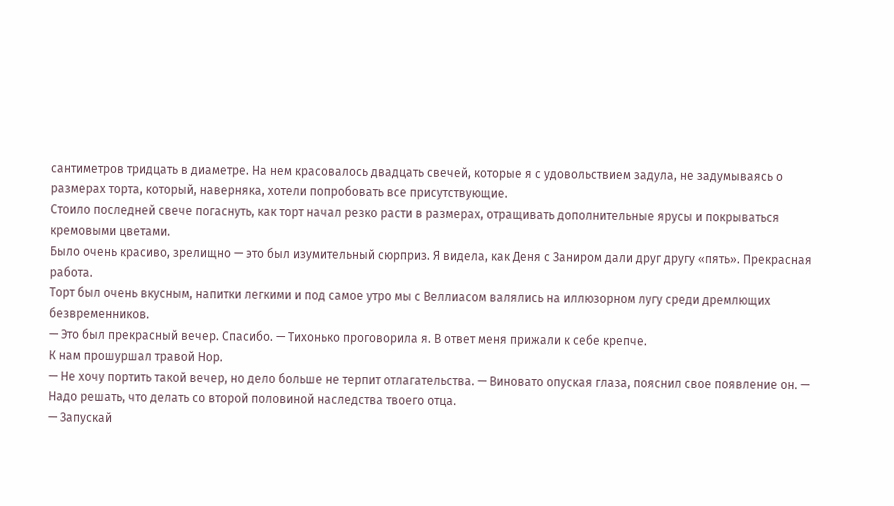сантиметров тридцать в диаметре. На нем красовалось двадцать свечей, которые я с удовольствием задула, не задумываясь о размерах торта, который, наверняка, хотели попробовать все присутствующие.
Стоило последней свече погаснуть, как торт начал резко расти в размерах, отращивать дополнительные ярусы и покрываться кремовыми цветами.
Было очень красиво, зрелищно — это был изумительный сюрприз. Я видела, как Деня с Заниром дали друг другу «пять». Прекрасная работа.
Торт был очень вкусным, напитки легкими и под самое утро мы с Веллиасом валялись на иллюзорном лугу среди дремлющих безвременников.
— Это был прекрасный вечер. Спасибо. — Тихонько проговорила я. В ответ меня прижали к себе крепче.
К нам прошуршал травой Нор.
— Не хочу портить такой вечер, но дело больше не терпит отлагательства. — Виновато опуская глаза, пояснил свое появление он. — Надо решать, что делать со второй половиной наследства твоего отца.
— Запускай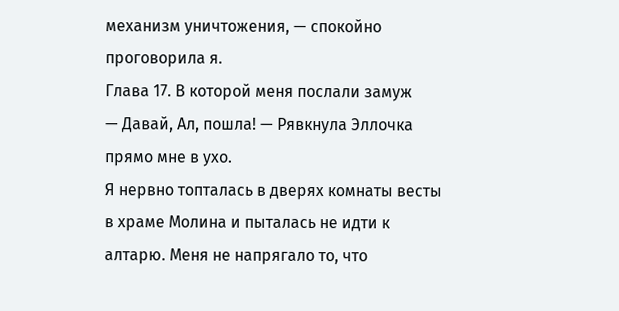механизм уничтожения, — спокойно проговорила я.
Глава 17. В которой меня послали замуж
— Давай, Ал, пошла! — Рявкнула Эллочка прямо мне в ухо.
Я нервно топталась в дверях комнаты весты в храме Молина и пыталась не идти к алтарю. Меня не напрягало то, что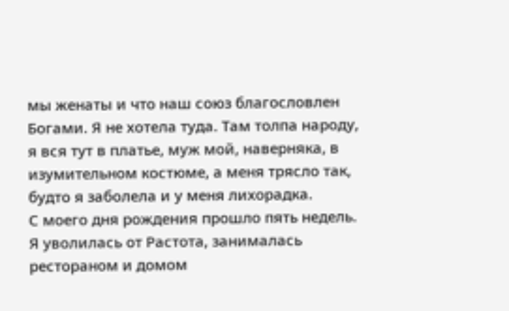мы женаты и что наш союз благословлен Богами. Я не хотела туда. Там толпа народу, я вся тут в платье, муж мой, наверняка, в изумительном костюме, а меня трясло так, будто я заболела и у меня лихорадка.
С моего дня рождения прошло пять недель.
Я уволилась от Растота, занималась рестораном и домом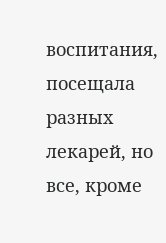воспитания, посещала разных лекарей, но все, кроме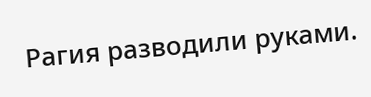Рагия разводили руками.